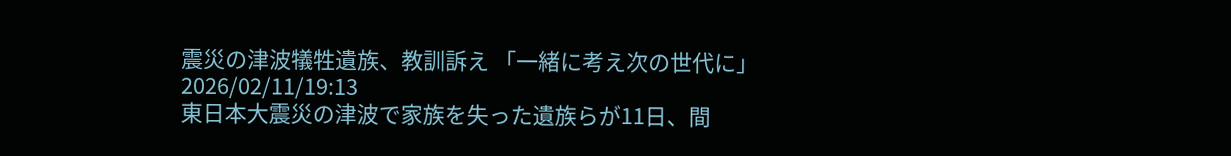震災の津波犠牲遺族、教訓訴え 「一緒に考え次の世代に」
2026/02/11/19:13
東日本大震災の津波で家族を失った遺族らが11日、間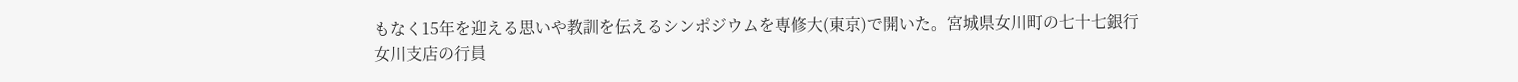もなく15年を迎える思いや教訓を伝えるシンポジウムを専修大(東京)で開いた。宮城県女川町の七十七銀行女川支店の行員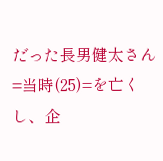だった長男健太さん=当時(25)=を亡くし、企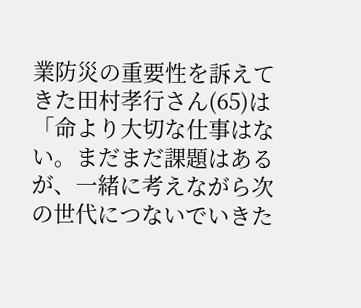業防災の重要性を訴えてきた田村孝行さん(65)は「命より大切な仕事はない。まだまだ課題はあるが、一緒に考えながら次の世代につないでいきた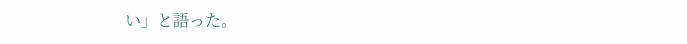い」と語った。